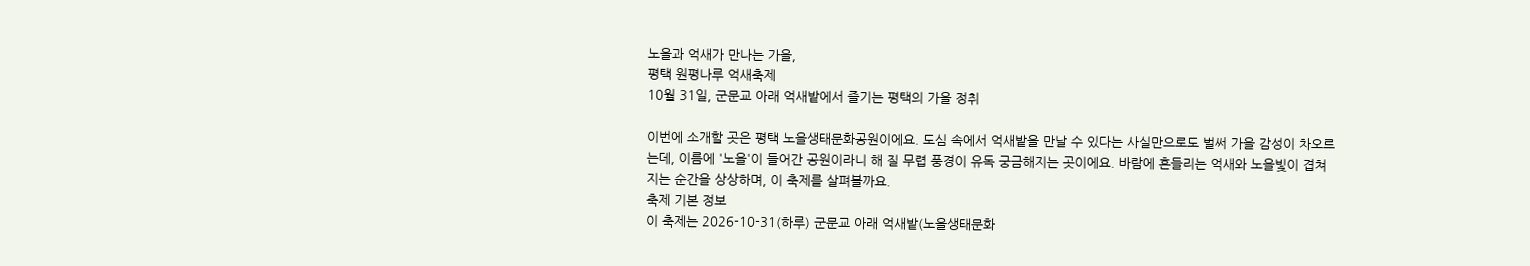노을과 억새가 만나는 가을,
평택 원평나루 억새축제
10월 31일, 군문교 아래 억새밭에서 즐기는 평택의 가을 정취

이번에 소개할 곳은 평택 노을생태문화공원이에요. 도심 속에서 억새밭을 만날 수 있다는 사실만으로도 벌써 가을 감성이 차오르는데, 이름에 '노을'이 들어간 공원이라니 해 질 무렵 풍경이 유독 궁금해지는 곳이에요. 바람에 흔들리는 억새와 노을빛이 겹쳐지는 순간을 상상하며, 이 축제를 살펴볼까요.
축제 기본 정보
이 축제는 2026-10-31(하루) 군문교 아래 억새밭(노을생태문화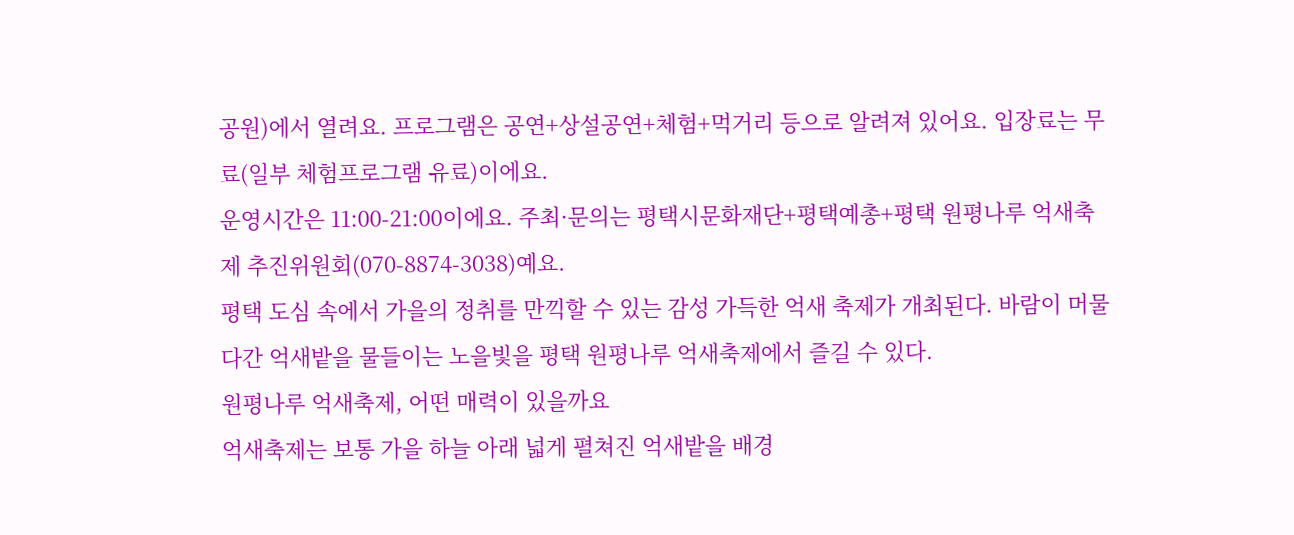공원)에서 열려요. 프로그램은 공연+상설공연+체험+먹거리 등으로 알려져 있어요. 입장료는 무료(일부 체험프로그램 유료)이에요.
운영시간은 11:00-21:00이에요. 주최·문의는 평택시문화재단+평택예총+평택 원평나루 억새축제 추진위원회(070-8874-3038)예요.
평택 도심 속에서 가을의 정취를 만끽할 수 있는 감성 가득한 억새 축제가 개최된다. 바람이 머물다간 억새밭을 물들이는 노을빛을 평택 원평나루 억새축제에서 즐길 수 있다.
원평나루 억새축제, 어떤 매력이 있을까요
억새축제는 보통 가을 하늘 아래 넓게 펼쳐진 억새밭을 배경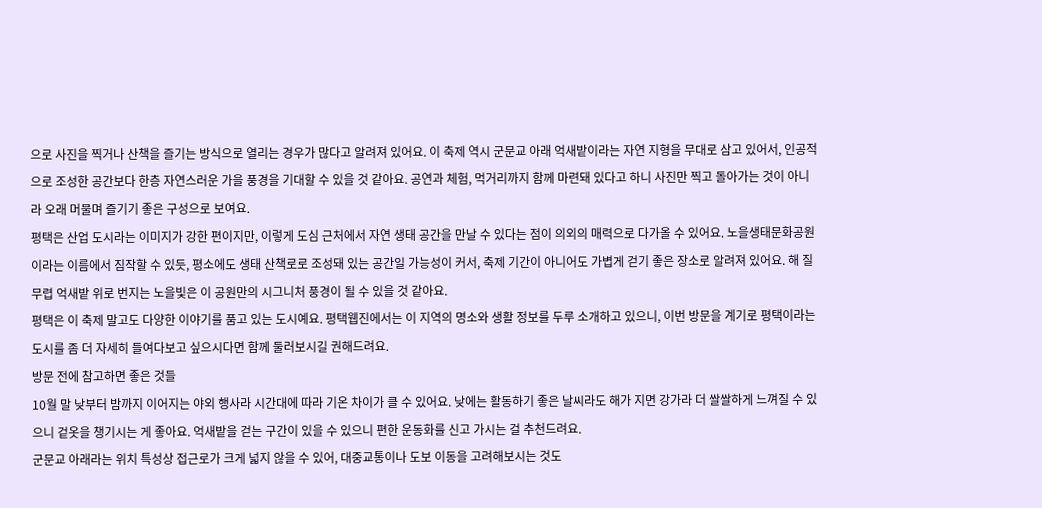으로 사진을 찍거나 산책을 즐기는 방식으로 열리는 경우가 많다고 알려져 있어요. 이 축제 역시 군문교 아래 억새밭이라는 자연 지형을 무대로 삼고 있어서, 인공적으로 조성한 공간보다 한층 자연스러운 가을 풍경을 기대할 수 있을 것 같아요. 공연과 체험, 먹거리까지 함께 마련돼 있다고 하니 사진만 찍고 돌아가는 것이 아니라 오래 머물며 즐기기 좋은 구성으로 보여요.
평택은 산업 도시라는 이미지가 강한 편이지만, 이렇게 도심 근처에서 자연 생태 공간을 만날 수 있다는 점이 의외의 매력으로 다가올 수 있어요. 노을생태문화공원이라는 이름에서 짐작할 수 있듯, 평소에도 생태 산책로로 조성돼 있는 공간일 가능성이 커서, 축제 기간이 아니어도 가볍게 걷기 좋은 장소로 알려져 있어요. 해 질 무렵 억새밭 위로 번지는 노을빛은 이 공원만의 시그니처 풍경이 될 수 있을 것 같아요.
평택은 이 축제 말고도 다양한 이야기를 품고 있는 도시예요. 평택웹진에서는 이 지역의 명소와 생활 정보를 두루 소개하고 있으니, 이번 방문을 계기로 평택이라는 도시를 좀 더 자세히 들여다보고 싶으시다면 함께 둘러보시길 권해드려요.
방문 전에 참고하면 좋은 것들
10월 말 낮부터 밤까지 이어지는 야외 행사라 시간대에 따라 기온 차이가 클 수 있어요. 낮에는 활동하기 좋은 날씨라도 해가 지면 강가라 더 쌀쌀하게 느껴질 수 있으니 겉옷을 챙기시는 게 좋아요. 억새밭을 걷는 구간이 있을 수 있으니 편한 운동화를 신고 가시는 걸 추천드려요.
군문교 아래라는 위치 특성상 접근로가 크게 넓지 않을 수 있어, 대중교통이나 도보 이동을 고려해보시는 것도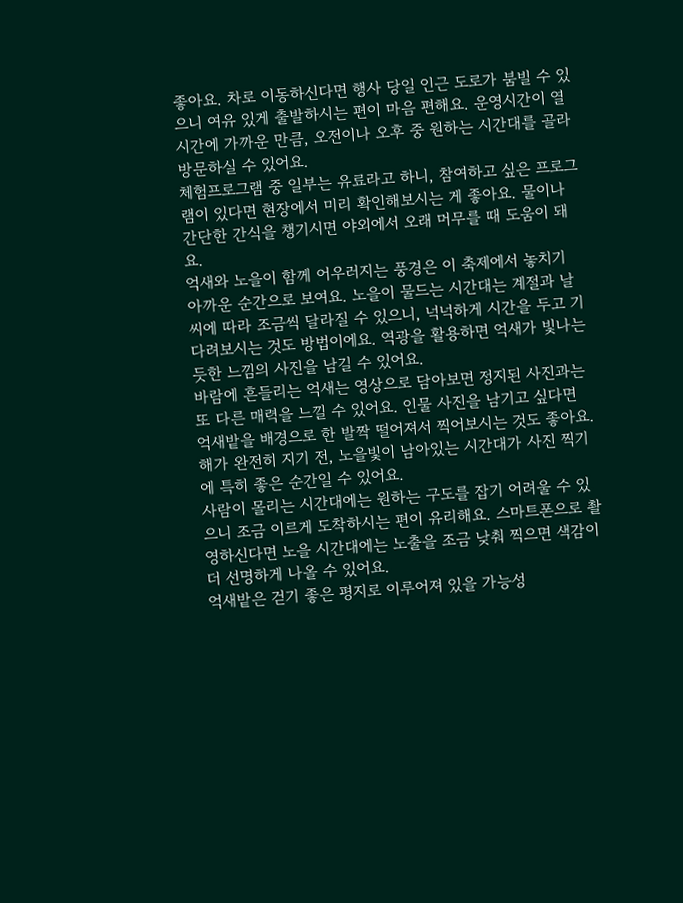좋아요. 차로 이동하신다면 행사 당일 인근 도로가 붐빌 수 있으니 여유 있게 출발하시는 편이 마음 편해요. 운영시간이 열 시간에 가까운 만큼, 오전이나 오후 중 원하는 시간대를 골라 방문하실 수 있어요.
체험프로그램 중 일부는 유료라고 하니, 참여하고 싶은 프로그램이 있다면 현장에서 미리 확인해보시는 게 좋아요. 물이나 간단한 간식을 챙기시면 야외에서 오래 머무를 때 도움이 돼요.
억새와 노을이 함께 어우러지는 풍경은 이 축제에서 놓치기 아까운 순간으로 보여요. 노을이 물드는 시간대는 계절과 날씨에 따라 조금씩 달라질 수 있으니, 넉넉하게 시간을 두고 기다려보시는 것도 방법이에요. 역광을 활용하면 억새가 빛나는 듯한 느낌의 사진을 남길 수 있어요.
바람에 흔들리는 억새는 영상으로 담아보면 정지된 사진과는 또 다른 매력을 느낄 수 있어요. 인물 사진을 남기고 싶다면 억새밭을 배경으로 한 발짝 떨어져서 찍어보시는 것도 좋아요. 해가 완전히 지기 전, 노을빛이 남아있는 시간대가 사진 찍기에 특히 좋은 순간일 수 있어요.
사람이 몰리는 시간대에는 원하는 구도를 잡기 어려울 수 있으니 조금 이르게 도착하시는 편이 유리해요. 스마트폰으로 촬영하신다면 노을 시간대에는 노출을 조금 낮춰 찍으면 색감이 더 선명하게 나올 수 있어요.
억새밭은 걷기 좋은 평지로 이루어져 있을 가능성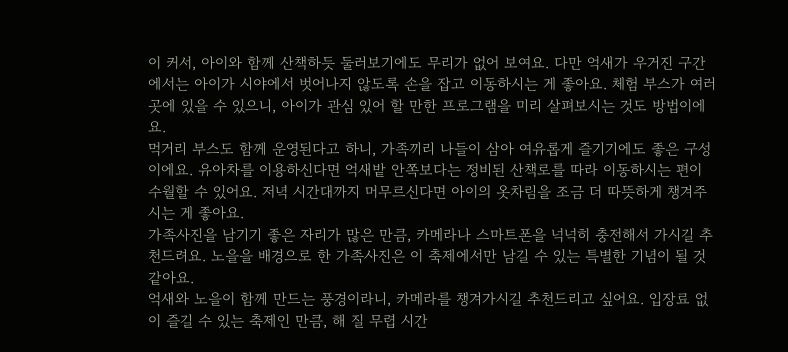이 커서, 아이와 함께 산책하듯 둘러보기에도 무리가 없어 보여요. 다만 억새가 우거진 구간에서는 아이가 시야에서 벗어나지 않도록 손을 잡고 이동하시는 게 좋아요. 체험 부스가 여러 곳에 있을 수 있으니, 아이가 관심 있어 할 만한 프로그램을 미리 살펴보시는 것도 방법이에요.
먹거리 부스도 함께 운영된다고 하니, 가족끼리 나들이 삼아 여유롭게 즐기기에도 좋은 구성이에요. 유아차를 이용하신다면 억새밭 안쪽보다는 정비된 산책로를 따라 이동하시는 편이 수월할 수 있어요. 저녁 시간대까지 머무르신다면 아이의 옷차림을 조금 더 따뜻하게 챙겨주시는 게 좋아요.
가족사진을 남기기 좋은 자리가 많은 만큼, 카메라나 스마트폰을 넉넉히 충전해서 가시길 추천드려요. 노을을 배경으로 한 가족사진은 이 축제에서만 남길 수 있는 특별한 기념이 될 것 같아요.
억새와 노을이 함께 만드는 풍경이라니, 카메라를 챙겨가시길 추천드리고 싶어요. 입장료 없이 즐길 수 있는 축제인 만큼, 해 질 무렵 시간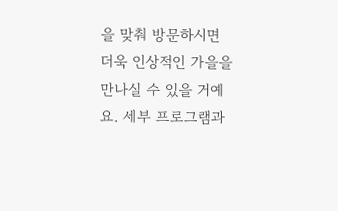을 맞춰 방문하시면 더욱 인상적인 가을을 만나실 수 있을 거예요. 세부 프로그램과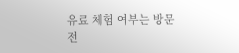유료 체험 여부는 방문 전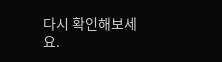다시 확인해보세요.